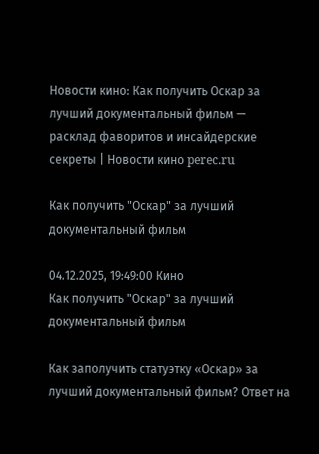Новости кино: Как получить Оскар за лучший документальный фильм — расклад фаворитов и инсайдерские секреты | Новости кино perec.ru

Как получить "Оскар" за лучший документальный фильм

04.12.2025, 19:49:00 Кино
Как получить "Оскар" за лучший документальный фильм

Как заполучить статуэтку «Оскар» за лучший документальный фильм? Ответ на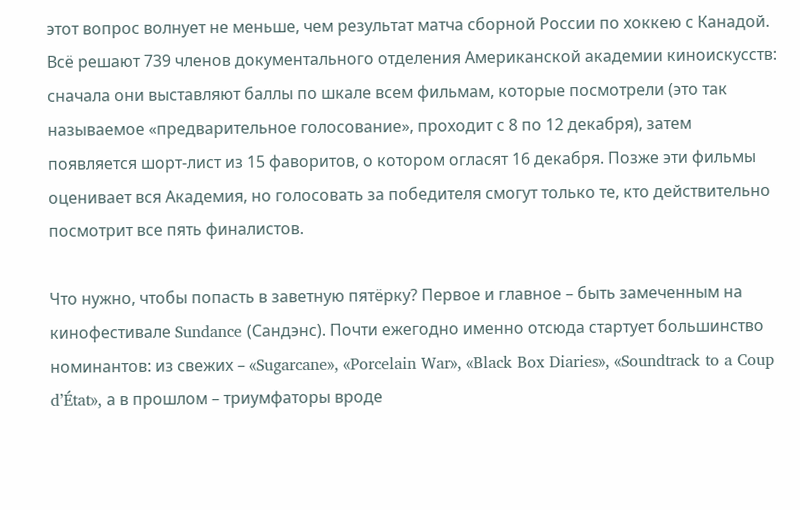этот вопрос волнует не меньше, чем результат матча сборной России по хоккею с Канадой. Всё решают 739 членов документального отделения Американской академии киноискусств: сначала они выставляют баллы по шкале всем фильмам, которые посмотрели (это так называемое «предварительное голосование», проходит с 8 по 12 декабря), затем появляется шорт-лист из 15 фаворитов, о котором огласят 16 декабря. Позже эти фильмы оценивает вся Академия, но голосовать за победителя смогут только те, кто действительно посмотрит все пять финалистов.

Что нужно, чтобы попасть в заветную пятёрку? Первое и главное – быть замеченным на кинофестивале Sundance (Сандэнс). Почти ежегодно именно отсюда стартует большинство номинантов: из свежих – «Sugarcane», «Porcelain War», «Black Box Diaries», «Soundtrack to a Coup d’État», а в прошлом – триумфаторы вроде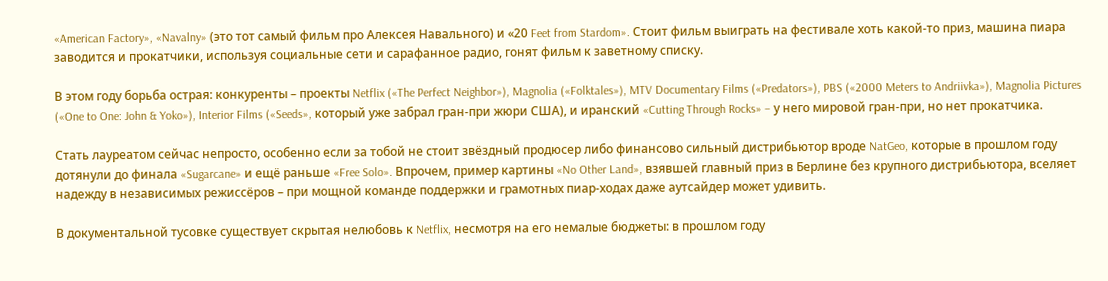«American Factory», «Navalny» (это тот самый фильм про Алексея Навального) и «20 Feet from Stardom». Стоит фильм выиграть на фестивале хоть какой-то приз, машина пиара заводится и прокатчики, используя социальные сети и сарафанное радио, гонят фильм к заветному списку.

В этом году борьба острая: конкуренты – проекты Netflix («The Perfect Neighbor»), Magnolia («Folktales»), MTV Documentary Films («Predators»), PBS («2000 Meters to Andriivka»), Magnolia Pictures («One to One: John & Yoko»), Interior Films («Seeds», который уже забрал гран-при жюри США), и иранский «Cutting Through Rocks» – у него мировой гран-при, но нет прокатчика.

Стать лауреатом сейчас непросто, особенно если за тобой не стоит звёздный продюсер либо финансово сильный дистрибьютор вроде NatGeo, которые в прошлом году дотянули до финала «Sugarcane» и ещё раньше «Free Solo». Впрочем, пример картины «No Other Land», взявшей главный приз в Берлине без крупного дистрибьютора, вселяет надежду в независимых режиссёров – при мощной команде поддержки и грамотных пиар-ходах даже аутсайдер может удивить.

В документальной тусовке существует скрытая нелюбовь к Netflix, несмотря на его немалые бюджеты: в прошлом году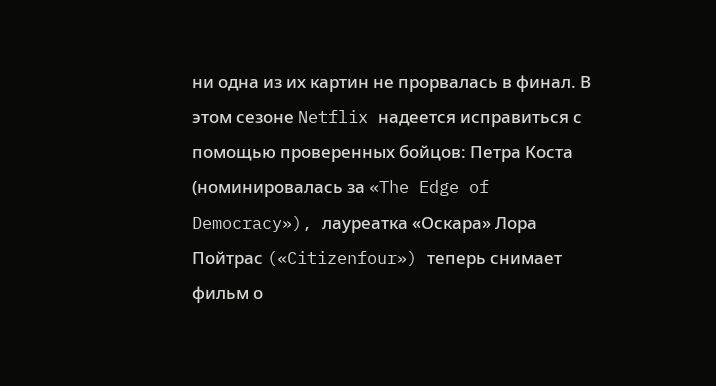ни одна из их картин не прорвалась в финал. В этом сезоне Netflix надеется исправиться с помощью проверенных бойцов: Петра Коста (номинировалась за «The Edge of Democracy»), лауреатка «Оскара» Лора Пойтрас («Citizenfour») теперь снимает фильм о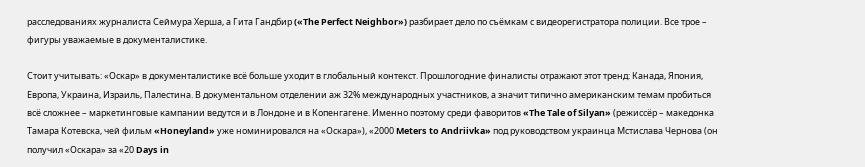расследованиях журналиста Сеймура Хершa, а Гита Гандбир («The Perfect Neighbor») разбирает дело по съёмкам с видеорегистратора полиции. Все трое – фигуры уважаемые в документалистике.

Стоит учитывать: «Оскар» в документалистике всё больше уходит в глобальный контекст. Прошлогодние финалисты отражают этот тренд: Канада, Япония, Европа, Украина, Израиль, Палестина. В документальном отделении аж 32% международных участников, а значит типично американским темам пробиться всё сложнее – маркетинговые кампании ведутся и в Лондоне и в Копенгагене. Именно поэтому среди фаворитов «The Tale of Silyan» (режиссёр – македонка Тамара Котевска, чей фильм «Honeyland» уже номинировался на «Оскара»), «2000 Meters to Andriivka» под руководством украинца Мстислава Чернова (он получил «Оскара» за «20 Days in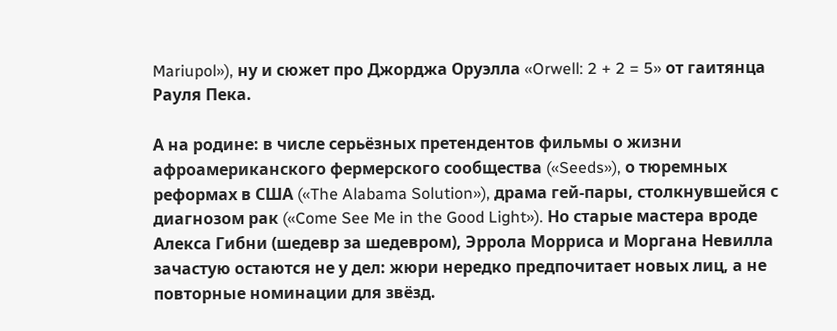Mariupol»), ну и сюжет про Джорджа Оруэлла «Orwell: 2 + 2 = 5» от гаитянца Рауля Пека.

А на родине: в числе серьёзных претендентов фильмы о жизни афроамериканского фермерского сообщества («Seeds»), о тюремных реформах в США («The Alabama Solution»), драма гей-пары, столкнувшейся с диагнозом рак («Come See Me in the Good Light»). Но старые мастера вроде Алекса Гибни (шедевр за шедевром), Эррола Морриса и Моргана Невилла зачастую остаются не у дел: жюри нередко предпочитает новых лиц, а не повторные номинации для звёзд.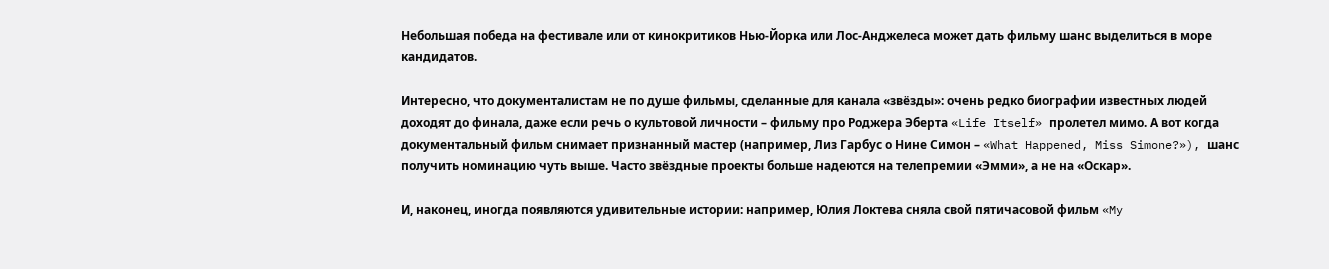Небольшая победа на фестивале или от кинокритиков Нью-Йорка или Лос-Анджелеса может дать фильму шанс выделиться в море кандидатов.

Интересно, что документалистам не по душе фильмы, сделанные для канала «звёзды»: очень редко биографии известных людей доходят до финала, даже если речь о культовой личности – фильму про Роджера Эберта «Life Itself» пролетел мимо. А вот когда документальный фильм снимает признанный мастер (например, Лиз Гарбус о Нине Симон – «What Happened, Miss Simone?»), шанс получить номинацию чуть выше. Часто звёздные проекты больше надеются на телепремии «Эмми», а не на «Оскар».

И, наконец, иногда появляются удивительные истории: например, Юлия Локтева сняла свой пятичасовой фильм «My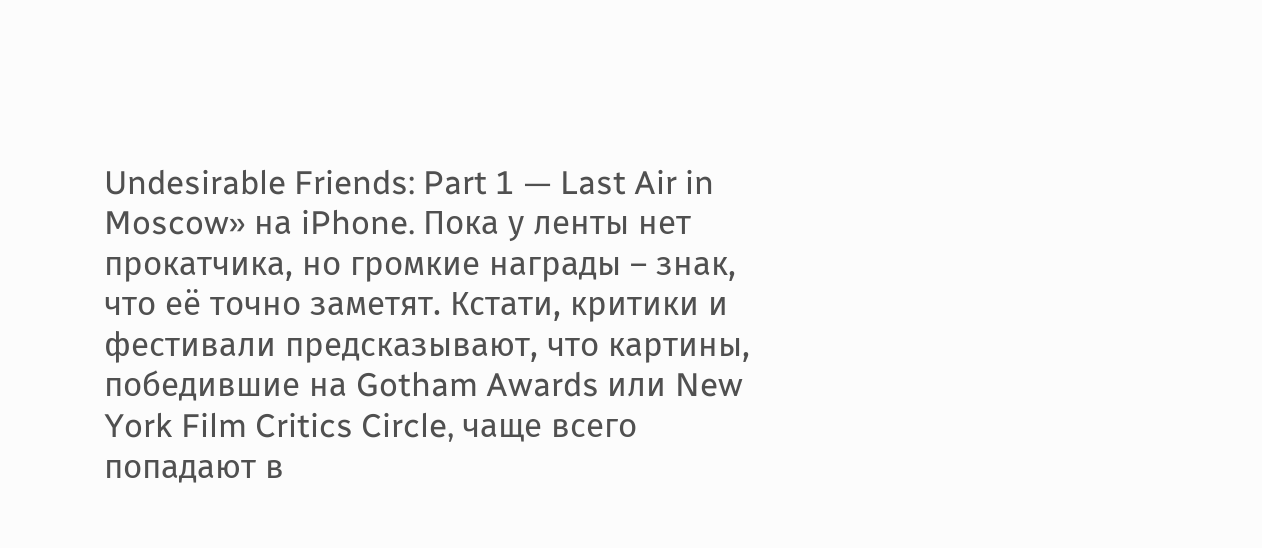Undesirable Friends: Part 1 — Last Air in Moscow» на iPhone. Пока у ленты нет прокатчика, но громкие награды – знак, что её точно заметят. Кстати, критики и фестивали предсказывают, что картины, победившие на Gotham Awards или New York Film Critics Circle, чаще всего попадают в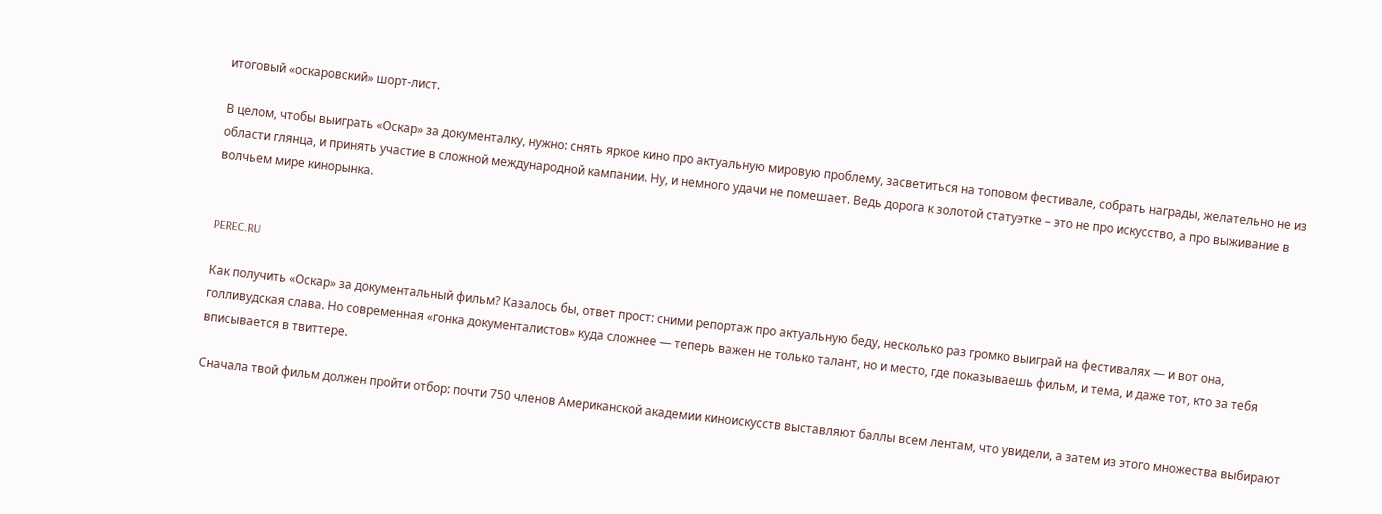итоговый «оскаровский» шорт-лист.

В целом, чтобы выиграть «Оскар» за документалку, нужно: снять яркое кино про актуальную мировую проблему, засветиться на топовом фестивале, собрать награды, желательно не из области глянца, и принять участие в сложной международной кампании. Ну, и немного удачи не помешает. Ведь дорога к золотой статуэтке – это не про искусство, а про выживание в волчьем мире кинорынка.


PEREC.RU

Как получить «Оскар» за документальный фильм? Казалось бы, ответ прост: сними репортаж про актуальную беду, несколько раз громко выиграй на фестивалях — и вот она, голливудская слава. Но современная «гонка документалистов» куда сложнее — теперь важен не только талант, но и место, где показываешь фильм, и тема, и даже тот, кто за тебя вписывается в твиттере.

Сначала твой фильм должен пройти отбор: почти 750 членов Американской академии киноискусств выставляют баллы всем лентам, что увидели, а затем из этого множества выбирают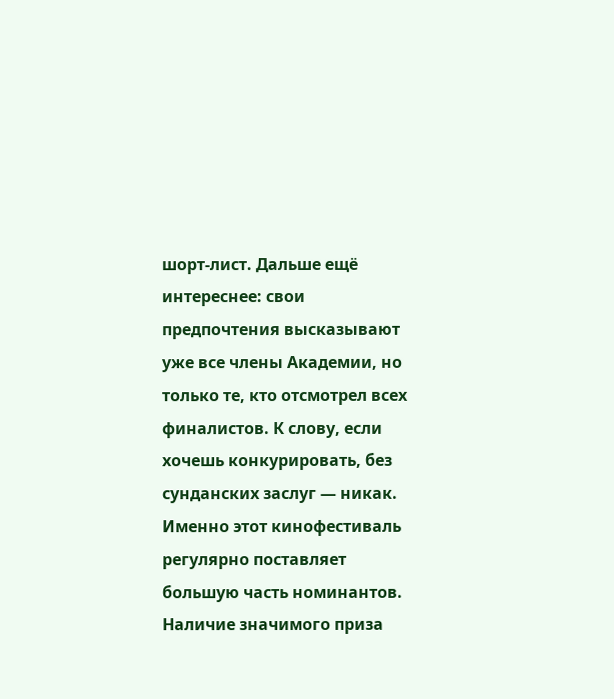шорт-лист. Дальше ещё интереснее: свои предпочтения высказывают уже все члены Академии, но только те, кто отсмотрел всех финалистов. К слову, если хочешь конкурировать, без сунданских заслуг — никак. Именно этот кинофестиваль регулярно поставляет большую часть номинантов. Наличие значимого приза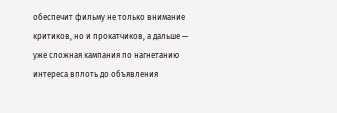обеспечит фильму не только внимание критиков, но и прокатчиков, а дальше — уже сложная кампания по нагнетанию интереса вплоть до объявления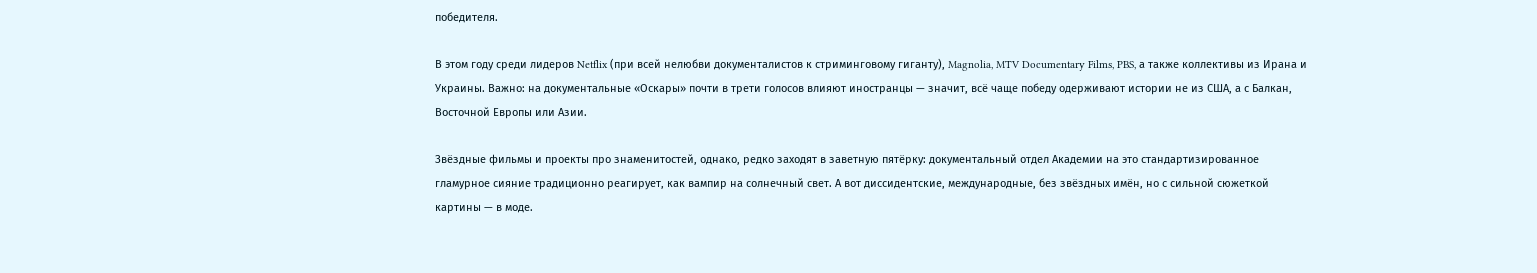победителя.

В этом году среди лидеров Netflix (при всей нелюбви документалистов к стриминговому гиганту), Magnolia, MTV Documentary Films, PBS, а также коллективы из Ирана и Украины. Важно: на документальные «Оскары» почти в трети голосов влияют иностранцы — значит, всё чаще победу одерживают истории не из США, а с Балкан, Восточной Европы или Азии.

Звёздные фильмы и проекты про знаменитостей, однако, редко заходят в заветную пятёрку: документальный отдел Академии на это стандартизированное гламурное сияние традиционно реагирует, как вампир на солнечный свет. А вот диссидентские, международные, без звёздных имён, но с сильной сюжеткой картины — в моде.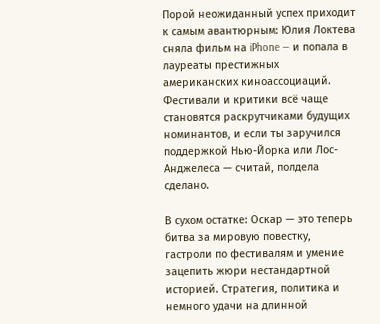Порой неожиданный успех приходит к самым авантюрным: Юлия Локтева сняла фильм на iPhone — и попала в лауреаты престижных американских киноассоциаций. Фестивали и критики всё чаще становятся раскрутчиками будущих номинантов, и если ты заручился поддержкой Нью-Йорка или Лос-Анджелеса — считай, полдела сделано.

В сухом остатке: Оскар — это теперь битва за мировую повестку, гастроли по фестивалям и умение зацепить жюри нестандартной историей. Стратегия, политика и немного удачи на длинной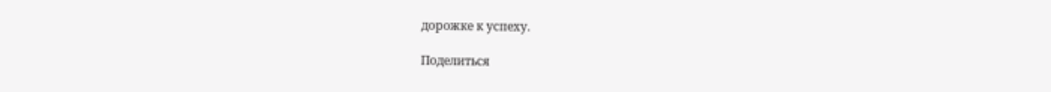дорожке к успеху.

Поделиться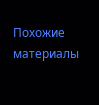Похожие материалы